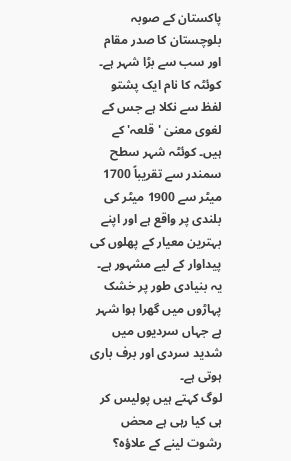پاکستان کے صوبہ بلوچستان کا صدر مقام اور سب سے بڑا شہر ہے۔ کوئٹہ کا نام ایک پشتو لفظ سے نکلا ہے جس کے لغوی معنیٰ 'قلعہ' کے ہیں۔ کوئٹہ شہر سطح سمندر سے تقریباً 1700 میٹر سے 1900 میٹر کی بلندی پر واقع ہے اور اپنے بہترین معیار کے پھلوں کی پیداوار کے لیے مشہور ہے۔ یہ بنیادی طور پر خشک پہاڑوں میں گھرا ہوا شہر ہے جہاں سردیوں میں شدید سردی اور برف باری ہوتی ہے۔
لوگ کہتے ہیں پولیس کر ہی کیا رہی ہے محض رشوت لینے کے علاؤہ؟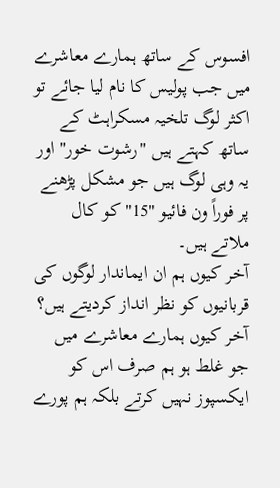افسوس کے ساتھ ہمارے معاشرے میں جب پولیس کا نام لیا جائے تو اکثر لوگ تلخیہ مسکراہٹ کے ساتھ کہتے ہیں "رشوت خور" اور یہ وہی لوگ ہیں جو مشکل پڑھنے پر فوراً ون فائیو "15" کو کال ملاتے ہیں۔
آخر کیوں ہم ان ایماندار لوگوں کی قربانیوں کو نظر انداز کردیتے ہیں؟ آخر کیوں ہمارے معاشرے میں جو غلط ہو ہم صرف اس کو ایکسپوز نہیں کرتے بلکہ ہم پورے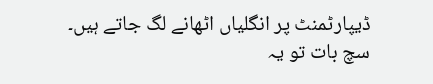ڈیپارٹمنٹ پر انگلیاں اٹھانے لگ جاتے ہیں۔
سچ بات تو یہ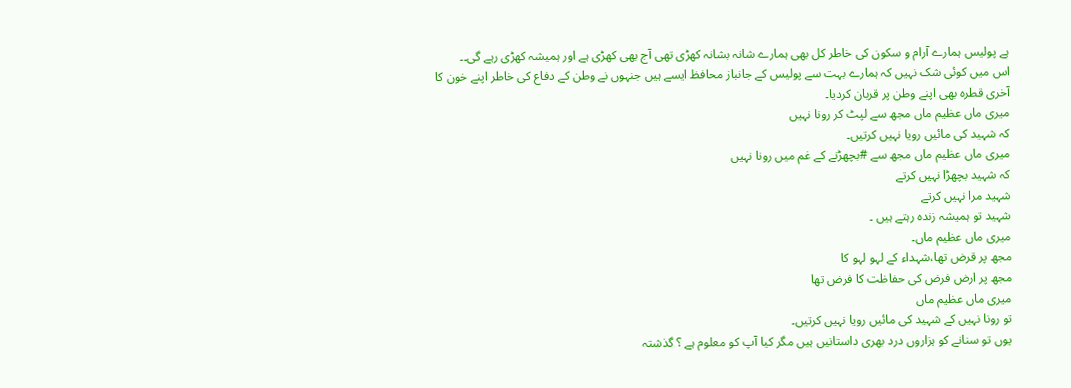ہے پولیس ہمارے آرام و سکون کی خاطر کل بھی ہمارے شانہ بشانہ کھڑی تھی آج بھی کھڑی ہے اور ہمیشہ کھڑی رہے گی۔۔
اس میں کوئی شک نہیں کہ ہمارے بہت سے پولیس کے جانباز محافظ ایسے ہیں جنہوں نے وطن کے دفاع کی خاطر اپنے خون کا آخری قطرہ بھی اپنے وطن پر قربان کردیا۔
میری ماں عظیم ماں مجھ سے لپٹ کر رونا نہیں
کہ شہید کی مائیں رویا نہیں کرتیں۔
میری ماں عظیم ماں مجھ سے #بچھڑنے کے غم میں رونا نہیں
کہ شہید بچھڑا نہیں کرتے
شہید مرا نہیں کرتے
شہید تو ہمیشہ زندہ رہتے ہیں ۔
میری ماں عظیم ماں۔
مجھ پر قرض تھا،شہداء کے لہو لہو کا
مجھ پر ارض فرض کی حفاظت کا فرض تھا
میری ماں عظیم ماں
تو رونا نہیں کے شہید کی مائیں رویا نہیں کرتیں۔
یوں تو سنانے کو ہزاروں درد بھری داستانیں ہیں مگر کیا آپ کو معلوم ہے ؟ گذشتہ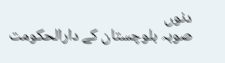دنوں
صوبہ بلوچستان کے دارالحکومت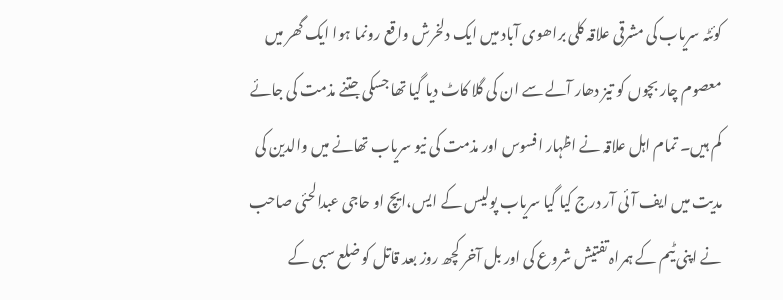کوئٹہ سریاب کی مشرقی علاقہ کلی براھوی آباد میں ایک دلخرش واقع رونما ہوا ایک گھر میں معصوم چار بچوں کو تیز دھار آلے سے ان کی گلا کاٹ دیا گیا تھا جسکی جتنے مذمت کی جائے کم ہیں۔ تمام اہل علاقہ نے اظہار افسوس اور مذمت کی نیو سریاب تھانے میں والدین کی مدیت میں ایف آئی آر درج کیا گیا سریاب پولیس کے ایس،ایچ او حاجی عبدالحئی صاحب نے اپنی ٹیم کے ہمراہ تفتیش شروع کی اور بل آخر کچھ روز بعد قاتل کو ضلع سبی کے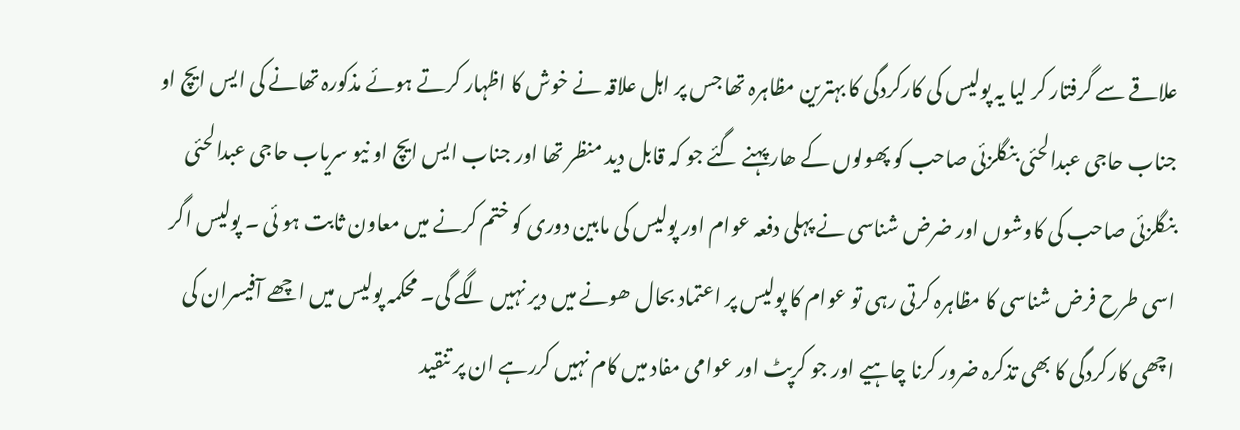علاقے سے گرفتار کر لیا یہ پولیس کی کارکردگی کا بہترین مظاہرہ تھا جس پر اہل علاقہ نے خوش کا اظہار کرتے ہوئے مذکورہ تھانے کی ایس ایچ او جناب حاجی عبدالحئی بنگلزئی صاحب کو پھولوں کے ھار پہنے گئے جو کہ قابل دید منظر تھا اور جناب ایس ایچ او نیو سریاب حاجی عبدالحئی بنگلزئی صاحب کی کاوشوں اور ضرض شناسی نے پہلی دفعہ عوام اور پولیس کی مابین دوری کو ختم کرنے میں معاون ثابت ہو ئی ۔ پولیس اگر اسی طرح فرض شناسی کا مظاہرہ کرتی رہی تو عوام کا پولیس پر اعتماد بحال ھونے میں دیر نہیں لگے گی۔ محکمہ پولیس میں اچھے آفیسران کی اچھی کارکردگی کا بھی تذکرہ ضرور کرنا چاہیے اور جو کرپٹ اور عوامی مفاد میں کام نہیں کررہے ان پر تنقید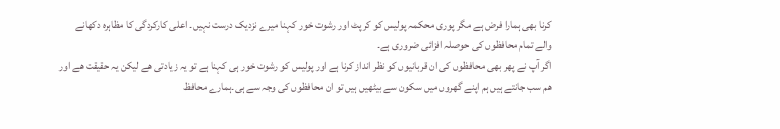کرنا بھی ہمارا فرض ہے مگر پوری محکمہ پولیس کو کرپٹ اور رشوت خور کہنا میرے نزدیک درست نہیں۔ اعلی کارکردگی کا مظاہرہ دکھانے والے تمام محافظوں کی حوصلہ افزائی ضروری ہے۔
اگر آپ نے پھر بھی محافظوں کی ان قربانیوں کو نظر انداز کرنا ہے اور پولیس کو رشوت خور ہی کہنا ہے تو یہ زیادتی ھے لیکن یہ حقیقت ھے اور ھم سب جانتے ہیں ہم اپنے گھروں میں سکون سے بیٹھیں ہیں تو ان محافظوں کی وجہ سے ہی۔ہمارے محافظ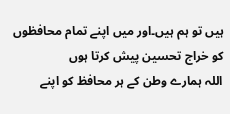ہیں تو ہم ہیں۔اور میں اپنے تمام محافظوں کو خراج تحسین پیش کرتا ہوں
اللہ ہمارے وطن کے ہر محافظ کو اپنے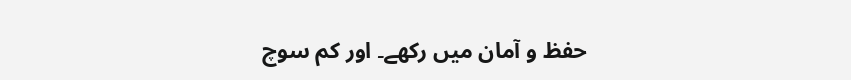حفظ و آمان میں رکھے۔ اور کم سوچ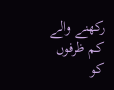رکھنے والے کم ظرفوں کو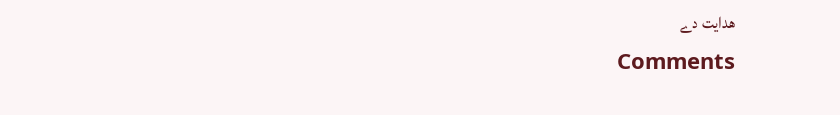ھدایت دے
Comments